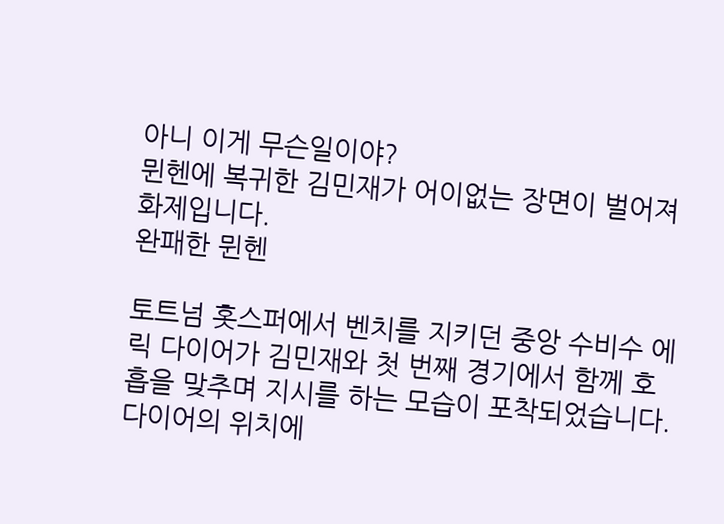아니 이게 무슨일이야?
뮌헨에 복귀한 김민재가 어이없는 장면이 벌어져화제입니다.
완패한 뮌헨

토트넘 홋스퍼에서 벤치를 지키던 중앙 수비수 에릭 다이어가 김민재와 첫 번째 경기에서 함께 호흡을 맞추며 지시를 하는 모습이 포착되었습니다.
다이어의 위치에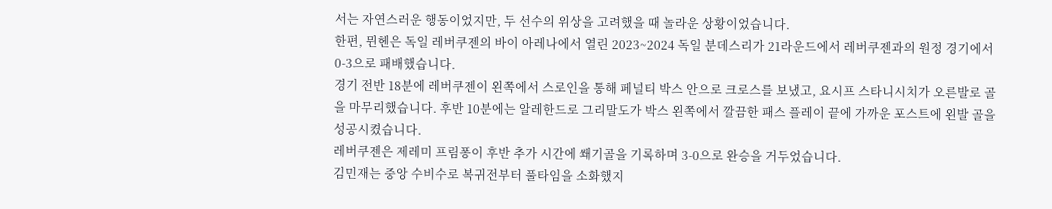서는 자연스러운 행동이었지만, 두 선수의 위상을 고려했을 때 놀라운 상황이었습니다.
한편, 뮌헨은 독일 레버쿠젠의 바이 아레나에서 열린 2023~2024 독일 분데스리가 21라운드에서 레버쿠젠과의 원정 경기에서 0-3으로 패배했습니다.
경기 전반 18분에 레버쿠젠이 왼쪽에서 스로인을 통해 페널티 박스 안으로 크로스를 보냈고, 요시프 스타니시치가 오른발로 골을 마무리했습니다. 후반 10분에는 알레한드로 그리말도가 박스 왼쪽에서 깔끔한 패스 플레이 끝에 가까운 포스트에 왼발 골을 성공시켰습니다.
레버쿠젠은 제레미 프림퐁이 후반 추가 시간에 쐐기골을 기록하며 3-0으로 완승을 거두었습니다.
김민재는 중앙 수비수로 복귀전부터 풀타임을 소화했지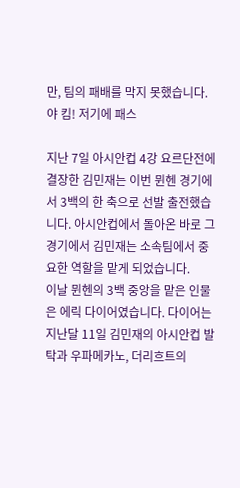만, 팀의 패배를 막지 못했습니다.
야 킴! 저기에 패스

지난 7일 아시안컵 4강 요르단전에 결장한 김민재는 이번 뮌헨 경기에서 3백의 한 축으로 선발 출전했습니다. 아시안컵에서 돌아온 바로 그 경기에서 김민재는 소속팀에서 중요한 역할을 맡게 되었습니다.
이날 뮌헨의 3백 중앙을 맡은 인물은 에릭 다이어였습니다. 다이어는 지난달 11일 김민재의 아시안컵 발탁과 우파메카노, 더리흐트의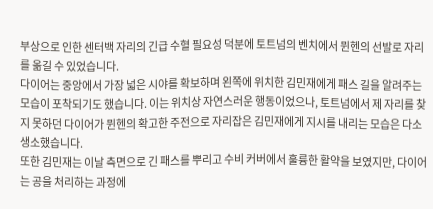부상으로 인한 센터백 자리의 긴급 수혈 필요성 덕분에 토트넘의 벤치에서 뮌헨의 선발로 자리를 옮길 수 있었습니다.
다이어는 중앙에서 가장 넓은 시야를 확보하며 왼쪽에 위치한 김민재에게 패스 길을 알려주는 모습이 포착되기도 했습니다. 이는 위치상 자연스러운 행동이었으나, 토트넘에서 제 자리를 찾지 못하던 다이어가 뮌헨의 확고한 주전으로 자리잡은 김민재에게 지시를 내리는 모습은 다소 생소했습니다.
또한 김민재는 이날 측면으로 긴 패스를 뿌리고 수비 커버에서 훌륭한 활약을 보였지만, 다이어는 공을 처리하는 과정에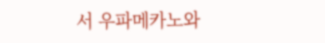서 우파메카노와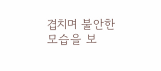겹치며 불안한 모습을 보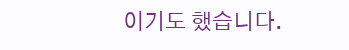이기도 했습니다.